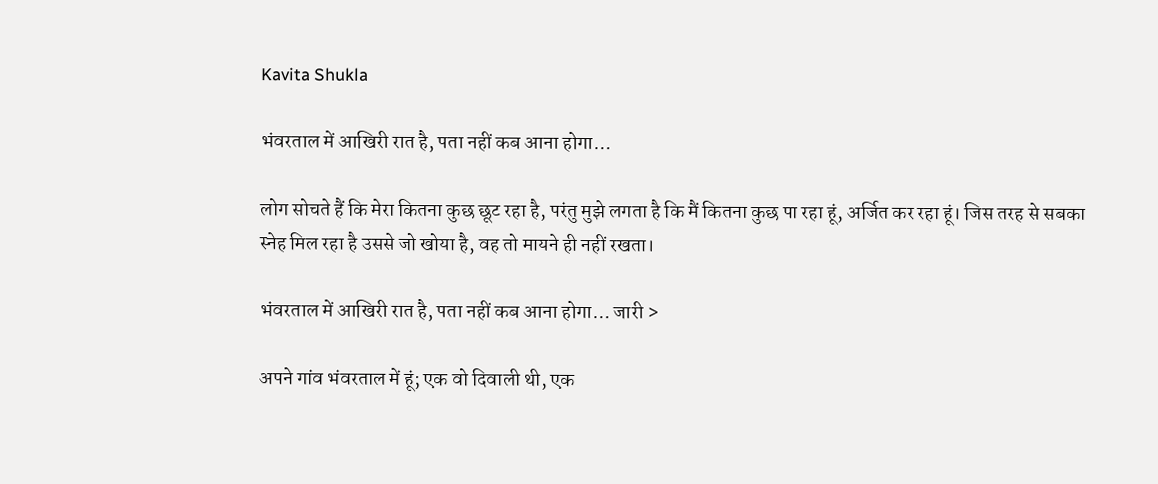Kavita Shukla

भंवरताल में आखिरी रात है, पता नहीं कब आना होगा…

लोग सोचते हैं कि मेरा कितना कुछ छूट रहा है, परंतु मुझे लगता है कि मैं कितना कुछ पा रहा हूं, अर्जित कर रहा हूं। जिस तरह से सबका स्नेह मिल रहा है उससे जो खोया है, वह तो मायने ही नहीं रखता।

भंवरताल में आखिरी रात है, पता नहीं कब आना होगा… जारी >

अपने गांव भंवरताल में हूं; एक वो दिवाली थी, एक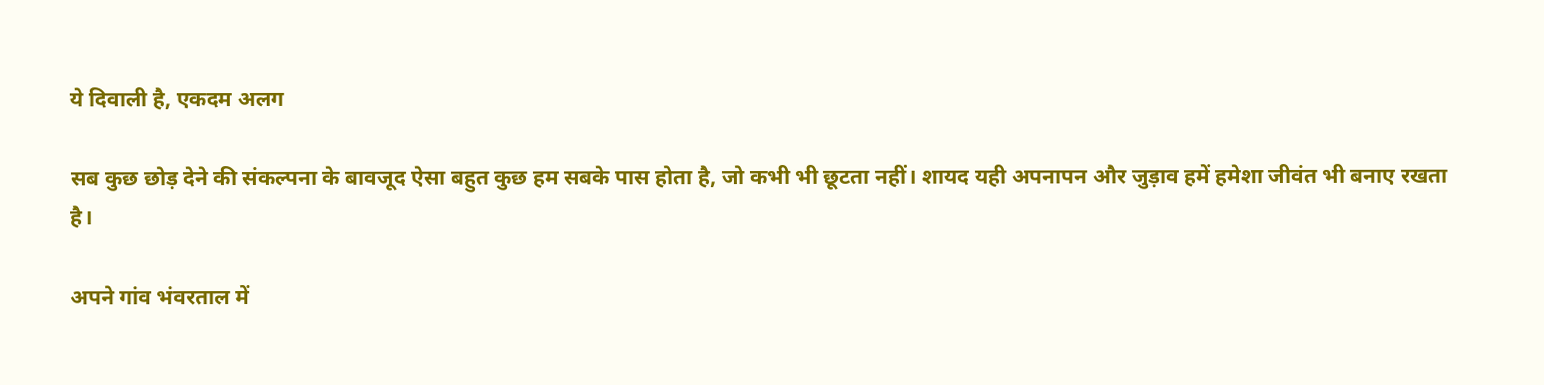ये दिवाली है, एकदम अलग

सब कुछ छोड़ देने की संकल्पना के बावजूद ऐसा बहुत कुछ हम सबके पास होता है, जो कभी भी छूटता नहीं। शायद यही अपनापन और जुड़ाव हमें हमेशा जीवंत भी बनाए रखता है।

अपने गांव भंवरताल में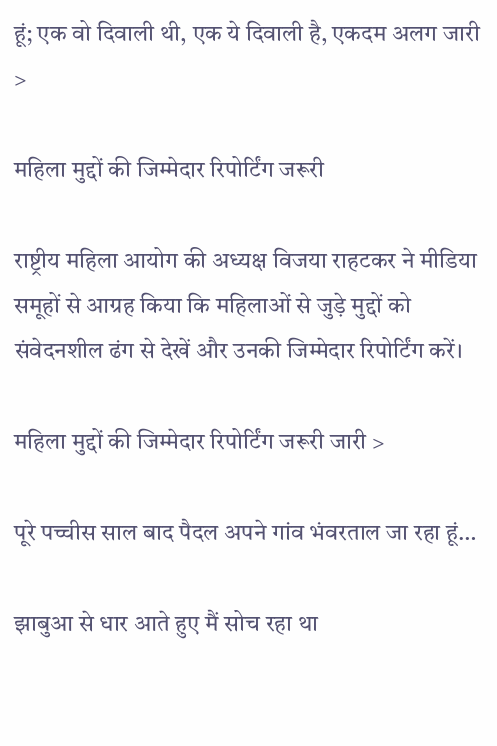हूं; एक वो दिवाली थी, एक ये दिवाली है, एकदम अलग जारी >

महिला मुद्दों की जिम्मेदार रिपोर्टिंग जरूरी

राष्ट्रीय महिला आयोग की अध्यक्ष विजया राहटकर ने मीडिया समूहों से आग्रह किया कि महिलाओं से जुड़े मुद्दों को संवेदनशील ढंग से देखें और उनकी जिम्मेदार रिपोर्टिंग करें।

महिला मुद्दों की जिम्मेदार रिपोर्टिंग जरूरी जारी >

पूरे पच्चीस साल बाद पैदल अपने गांव भंवरताल जा रहा हूं…

झाबुआ से धार आते हुए मैं सोच रहा था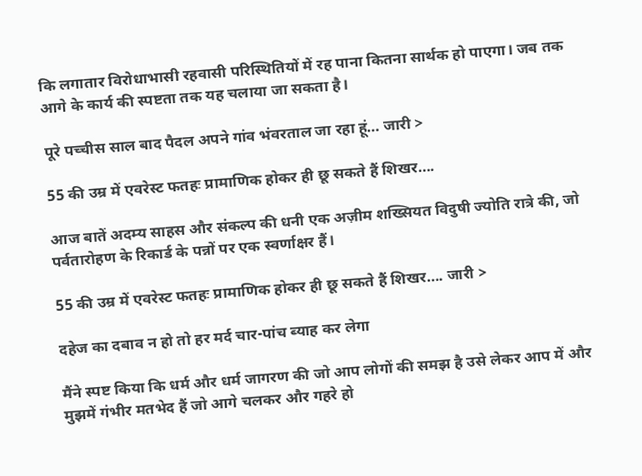कि लगातार विरोधाभासी रहवासी परिस्थितियों में रह पाना कितना सार्थक हो पाएगा। जब तक आगे के कार्य की स्पष्टता तक यह चलाया जा सकता है।

पूरे पच्चीस साल बाद पैदल अपने गांव भंवरताल जा रहा हूं… जारी >

55 की उम्र में एवरेस्ट फतहः प्रामाणिक होकर ही छू सकते हैं शिखर….

आज बातें अदम्य साहस और संकल्प की धनी एक अज़ीम शख्सियत विदुषी ज्योति रात्रे की, जो पर्वतारोहण के रिकार्ड के पन्नों पर एक स्वर्णाक्षर हैं।

55 की उम्र में एवरेस्ट फतहः प्रामाणिक होकर ही छू सकते हैं शिखर…. जारी >

दहेज का दबाव न हो तो हर मर्द चार-पांच ब्याह कर लेगा

मैंने स्पष्ट किया कि धर्म और धर्म जागरण की जो आप लोगों की समझ है उसे लेकर आप में और मुझमें गंभीर मतभेद हैं जो आगे चलकर और गहरे हो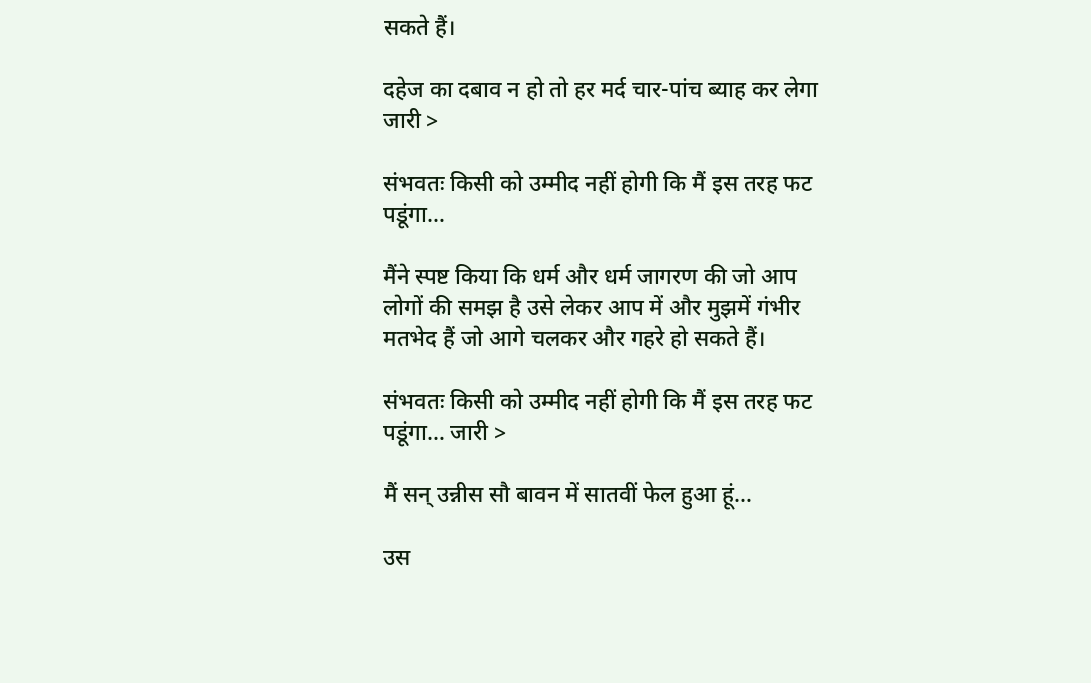सकते हैं।

दहेज का दबाव न हो तो हर मर्द चार-पांच ब्याह कर लेगा जारी >

संभवतः किसी को उम्मीद नहीं होगी कि मैं इस तरह फट पडूंगा…

मैंने स्पष्ट किया कि धर्म और धर्म जागरण की जो आप लोगों की समझ है उसे लेकर आप में और मुझमें गंभीर मतभेद हैं जो आगे चलकर और गहरे हो सकते हैं।

संभवतः किसी को उम्मीद नहीं होगी कि मैं इस तरह फट पडूंगा… जारी >

मैं सन् उन्नीस सौ बावन में सातवीं फेल हुआ हूं…

उस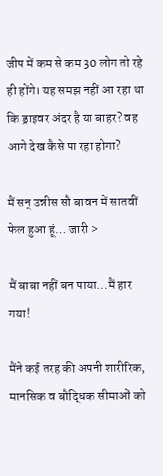जीप में कम से कम 30 लोग तो रहे ही होंगे। यह समझ नहीं आ रहा था कि ड्राइवर अंदर है या बाहर? वह आगे देख कैसे पा रहा होगा?

मैं सन् उन्नीस सौ बावन में सातवीं फेल हुआ हूं… जारी >

मैं बाबा नहीं बन पाया…मैं हार गया!

मैंने कई तरह की अपनी शारीरिक, मानसिक व बौद्धिक सीमाओं को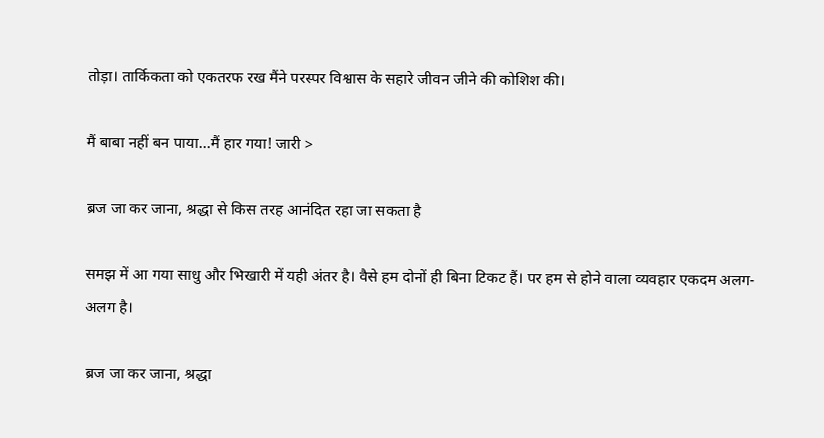तोड़ा। तार्किकता को एकतरफ रख मैंने परस्पर विश्वास के सहारे जीवन जीने की कोशिश की।

मैं बाबा नहीं बन पाया…मैं हार गया! जारी >

ब्रज जा कर जाना, श्रद्धा से किस तरह आनंदित रहा जा सकता है

समझ में आ गया साधु और भिखारी में यही अंतर है। वैसे हम दोनों ही बिना टिकट हैं। पर हम से होने वाला व्यवहार एकदम अलग-अलग है।

ब्रज जा कर जाना, श्रद्धा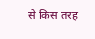से किस तरह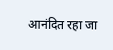आनंदित रहा जा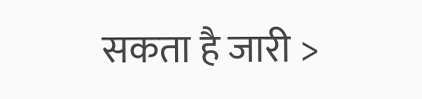सकता है जारी >